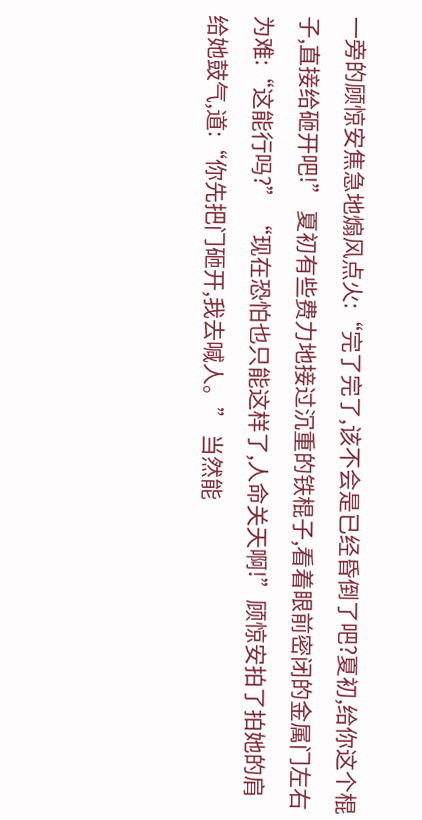一旁的顾惊安焦急地煽风点火:“完了完了,该不会是已经昏倒了吧?夏初,给你这个棍子,直接给砸开吧!” 夏初有些费力地接过沉重的铁棍子,看着眼前密闭的金属门左右为难:“这能行吗?” “现在恐怕也只能这样了,人命关天啊!”顾惊安拍了拍她的肩给她鼓气,道:“你先把门砸开,我去喊人。” 当然能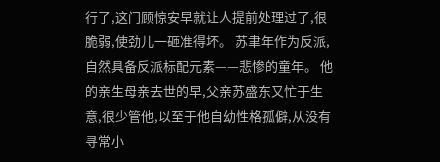行了,这门顾惊安早就让人提前处理过了,很脆弱,使劲儿一砸准得坏。 苏聿年作为反派,自然具备反派标配元素——悲惨的童年。 他的亲生母亲去世的早,父亲苏盛东又忙于生意,很少管他,以至于他自幼性格孤僻,从没有寻常小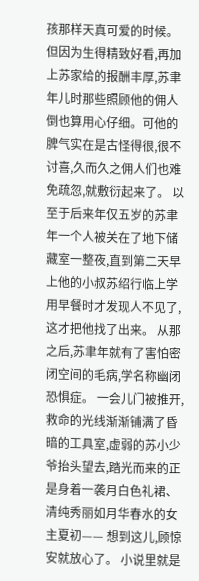孩那样天真可爱的时候。 但因为生得精致好看,再加上苏家给的报酬丰厚,苏聿年儿时那些照顾他的佣人倒也算用心仔细。可他的脾气实在是古怪得很,很不讨喜,久而久之佣人们也难免疏忽,就敷衍起来了。 以至于后来年仅五岁的苏聿年一个人被关在了地下储藏室一整夜,直到第二天早上他的小叔苏绍行临上学用早餐时才发现人不见了,这才把他找了出来。 从那之后,苏聿年就有了害怕密闭空间的毛病,学名称幽闭恐惧症。 一会儿门被推开,救命的光线渐渐铺满了昏暗的工具室,虚弱的苏小少爷抬头望去,踏光而来的正是身着一袭月白色礼裙、清纯秀丽如月华春水的女主夏初—— 想到这儿,顾惊安就放心了。 小说里就是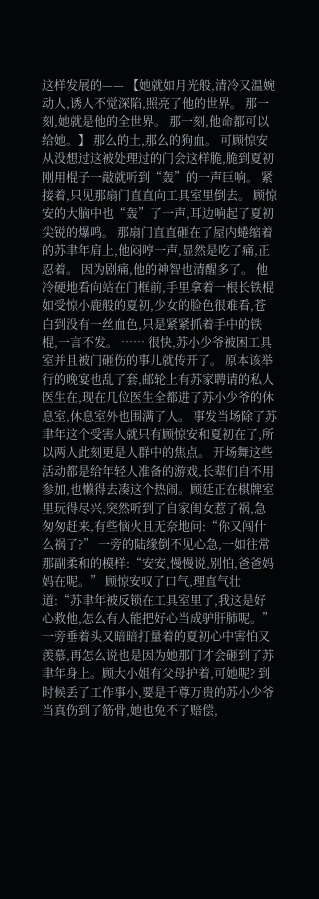这样发展的—— 【她就如月光般,清冷又温婉动人,诱人不觉深陷,照亮了他的世界。 那一刻,她就是他的全世界。 那一刻,他命都可以给她。】 那么的土,那么的狗血。 可顾惊安从没想过这被处理过的门会这样脆,脆到夏初刚用棍子一敲就听到“轰”的一声巨响。 紧接着,只见那扇门直直向工具室里倒去。 顾惊安的大脑中也“轰”了一声,耳边响起了夏初尖锐的爆鸣。 那扇门直直砸在了屋内蜷缩着的苏聿年肩上,他闷哼一声,显然是吃了痛,正忍着。 因为剧痛,他的神智也清醒多了。 他冷硬地看向站在门框前,手里拿着一根长铁棍如受惊小鹿般的夏初,少女的脸色很难看,苍白到没有一丝血色,只是紧紧抓着手中的铁棍,一言不发。 …… 很快,苏小少爷被困工具室并且被门砸伤的事儿就传开了。 原本该举行的晚宴也乱了套,邮轮上有苏家聘请的私人医生在,现在几位医生全都进了苏小少爷的休息室,休息室外也围满了人。 事发当场除了苏聿年这个受害人就只有顾惊安和夏初在了,所以两人此刻更是人群中的焦点。 开场舞这些活动都是给年轻人准备的游戏,长辈们自不用参加,也懒得去凑这个热闹。顾廷正在棋牌室里玩得尽兴,突然听到了自家闺女惹了祸,急匆匆赶来,有些恼火且无奈地问:“你又闯什么祸了?” 一旁的陆缘倒不见心急,一如往常那副柔和的模样:“安安,慢慢说,别怕,爸爸妈妈在呢。” 顾惊安叹了口气,理直气壮道:“苏聿年被反锁在工具室里了,我这是好心救他,怎么有人能把好心当成驴肝肺呢。” 一旁垂着头又暗暗打量着的夏初心中害怕又羡慕,再怎么说也是因为她那门才会砸到了苏聿年身上。顾大小姐有父母护着,可她呢? 到时候丢了工作事小,要是千尊万贵的苏小少爷当真伤到了筋骨,她也免不了赔偿,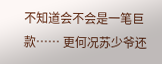不知道会不会是一笔巨款…… 更何况苏少爷还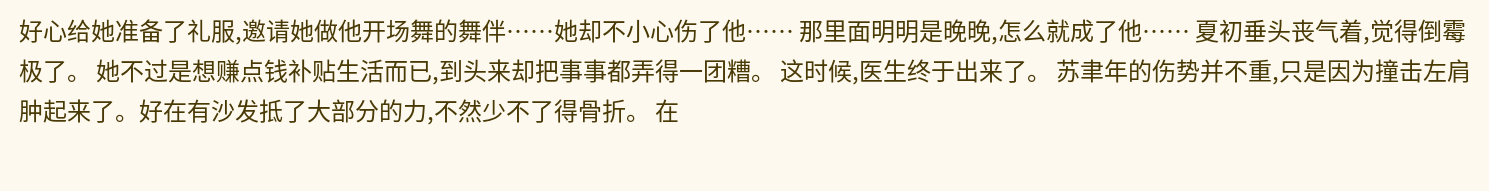好心给她准备了礼服,邀请她做他开场舞的舞伴……她却不小心伤了他…… 那里面明明是晚晚,怎么就成了他…… 夏初垂头丧气着,觉得倒霉极了。 她不过是想赚点钱补贴生活而已,到头来却把事事都弄得一团糟。 这时候,医生终于出来了。 苏聿年的伤势并不重,只是因为撞击左肩肿起来了。好在有沙发抵了大部分的力,不然少不了得骨折。 在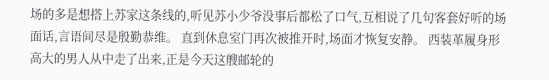场的多是想搭上苏家这条线的,听见苏小少爷没事后都松了口气,互相说了几句客套好听的场面话,言语间尽是殷勤恭维。 直到休息室门再次被推开时,场面才恢复安静。 西装革履身形高大的男人从中走了出来,正是今天这艘邮轮的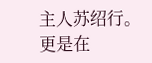主人苏绍行。 更是在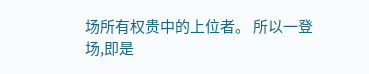场所有权贵中的上位者。 所以一登场,即是